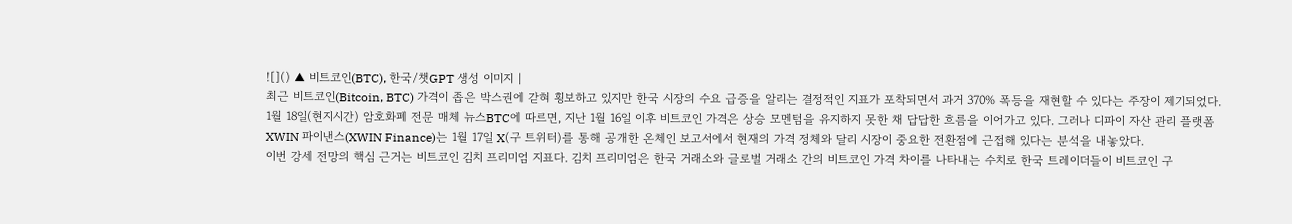![]() ▲ 비트코인(BTC), 한국/챗GPT 생성 이미지 |
최근 비트코인(Bitcoin, BTC) 가격이 좁은 박스권에 갇혀 횡보하고 있지만 한국 시장의 수요 급증을 알리는 결정적인 지표가 포착되면서 과거 370% 폭등을 재현할 수 있다는 주장이 제기되었다.
1월 18일(현지시간) 암호화폐 전문 매체 뉴스BTC에 따르면, 지난 1월 16일 이후 비트코인 가격은 상승 모멘텀을 유지하지 못한 채 답답한 흐름을 이어가고 있다. 그러나 디파이 자산 관리 플랫폼 XWIN 파이낸스(XWIN Finance)는 1월 17일 X(구 트위터)를 통해 공개한 온체인 보고서에서 현재의 가격 정체와 달리 시장이 중요한 전환점에 근접해 있다는 분석을 내놓았다.
이번 강세 전망의 핵심 근거는 비트코인 김치 프리미엄 지표다. 김치 프리미엄은 한국 거래소와 글로벌 거래소 간의 비트코인 가격 차이를 나타내는 수치로 한국 트레이더들이 비트코인 구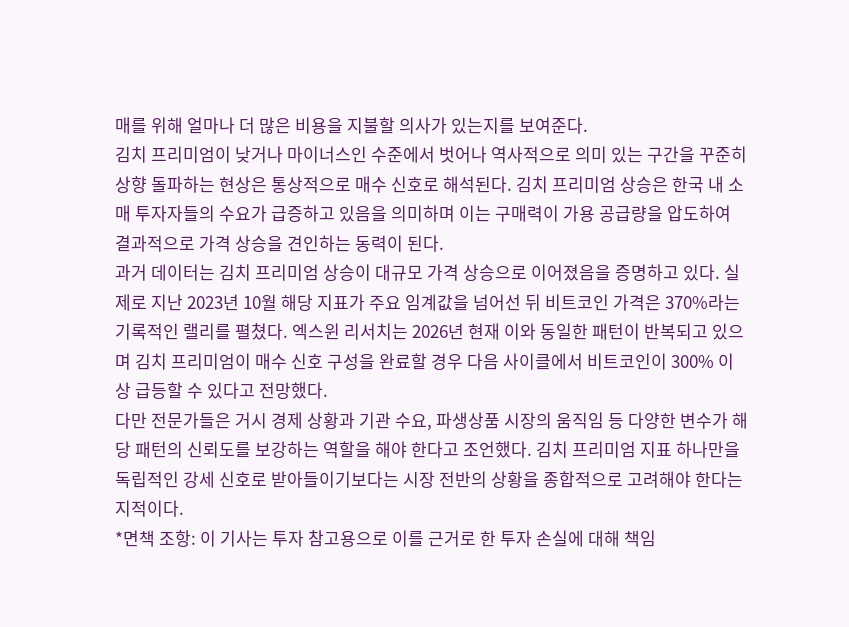매를 위해 얼마나 더 많은 비용을 지불할 의사가 있는지를 보여준다.
김치 프리미엄이 낮거나 마이너스인 수준에서 벗어나 역사적으로 의미 있는 구간을 꾸준히 상향 돌파하는 현상은 통상적으로 매수 신호로 해석된다. 김치 프리미엄 상승은 한국 내 소매 투자자들의 수요가 급증하고 있음을 의미하며 이는 구매력이 가용 공급량을 압도하여 결과적으로 가격 상승을 견인하는 동력이 된다.
과거 데이터는 김치 프리미엄 상승이 대규모 가격 상승으로 이어졌음을 증명하고 있다. 실제로 지난 2023년 10월 해당 지표가 주요 임계값을 넘어선 뒤 비트코인 가격은 370%라는 기록적인 랠리를 펼쳤다. 엑스윈 리서치는 2026년 현재 이와 동일한 패턴이 반복되고 있으며 김치 프리미엄이 매수 신호 구성을 완료할 경우 다음 사이클에서 비트코인이 300% 이상 급등할 수 있다고 전망했다.
다만 전문가들은 거시 경제 상황과 기관 수요, 파생상품 시장의 움직임 등 다양한 변수가 해당 패턴의 신뢰도를 보강하는 역할을 해야 한다고 조언했다. 김치 프리미엄 지표 하나만을 독립적인 강세 신호로 받아들이기보다는 시장 전반의 상황을 종합적으로 고려해야 한다는 지적이다.
*면책 조항: 이 기사는 투자 참고용으로 이를 근거로 한 투자 손실에 대해 책임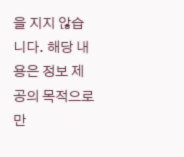을 지지 않습니다. 해당 내용은 정보 제공의 목적으로만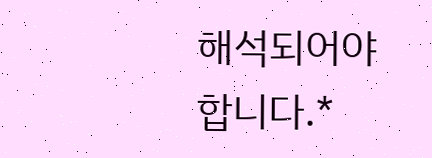해석되어야 합니다.*